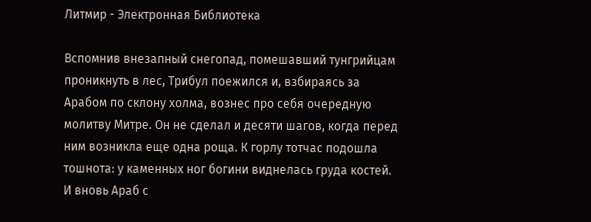Литмир - Электронная Библиотека

Вспомнив внезапный снегопад, помешавший тунгрийцам проникнуть в лес, Трибул поежился и, взбираясь за Арабом по склону холма, вознес про себя очередную молитву Митре. Он не сделал и десяти шагов, когда перед ним возникла еще одна роща. К горлу тотчас подошла тошнота: у каменных ног богини виднелась груда костей. И вновь Араб с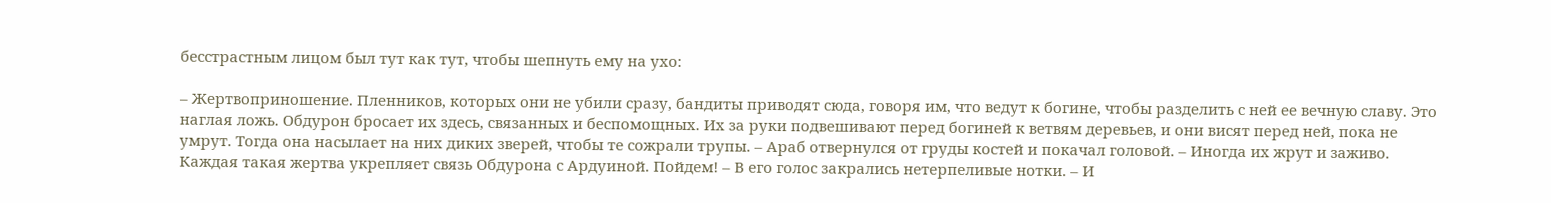бесстрастным лицом был тут как тут, чтобы шепнуть ему на ухо:

– Жертвоприношение. Пленников, которых они не убили сразу, бандиты приводят сюда, говоря им, что ведут к богине, чтобы разделить с ней ее вечную славу. Это наглая ложь. Обдурон бросает их здесь, связанных и беспомощных. Их за руки подвешивают перед богиней к ветвям деревьев, и они висят перед ней, пока не умрут. Тогда она насылает на них диких зверей, чтобы те сожрали трупы. – Араб отвернулся от груды костей и покачал головой. – Иногда их жрут и заживо. Каждая такая жертва укрепляет связь Обдурона с Ардуиной. Пойдем! – В его голос закрались нетерпеливые нотки. – И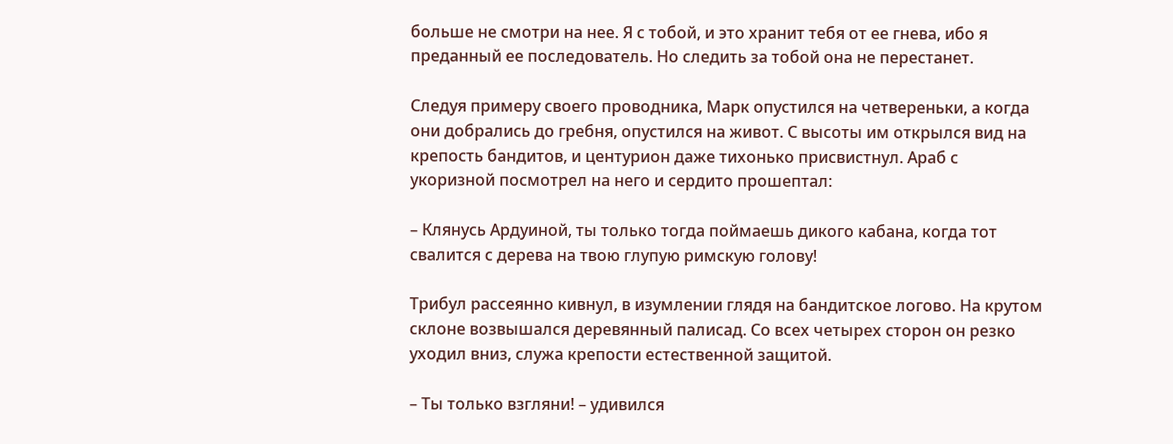больше не смотри на нее. Я с тобой, и это хранит тебя от ее гнева, ибо я преданный ее последователь. Но следить за тобой она не перестанет.

Следуя примеру своего проводника, Марк опустился на четвереньки, а когда они добрались до гребня, опустился на живот. С высоты им открылся вид на крепость бандитов, и центурион даже тихонько присвистнул. Араб с укоризной посмотрел на него и сердито прошептал:

– Клянусь Ардуиной, ты только тогда поймаешь дикого кабана, когда тот свалится с дерева на твою глупую римскую голову!

Трибул рассеянно кивнул, в изумлении глядя на бандитское логово. На крутом склоне возвышался деревянный палисад. Со всех четырех сторон он резко уходил вниз, служа крепости естественной защитой.

– Ты только взгляни! – удивился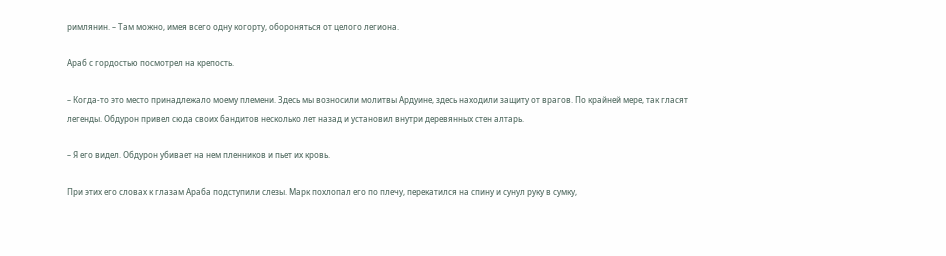римлянин. – Там можно, имея всего одну когорту, обороняться от целого легиона.

Араб с гордостью посмотрел на крепость.

– Когда-то это место принадлежало моему племени. Здесь мы возносили молитвы Ардуине, здесь находили защиту от врагов. По крайней мере, так гласят легенды. Обдурон привел сюда своих бандитов несколько лет назад и установил внутри деревянных стен алтарь.

– Я его видел. Обдурон убивает на нем пленников и пьет их кровь.

При этих его словах к глазам Араба подступили слезы. Марк похлопал его по плечу, перекатился на спину и сунул руку в сумку,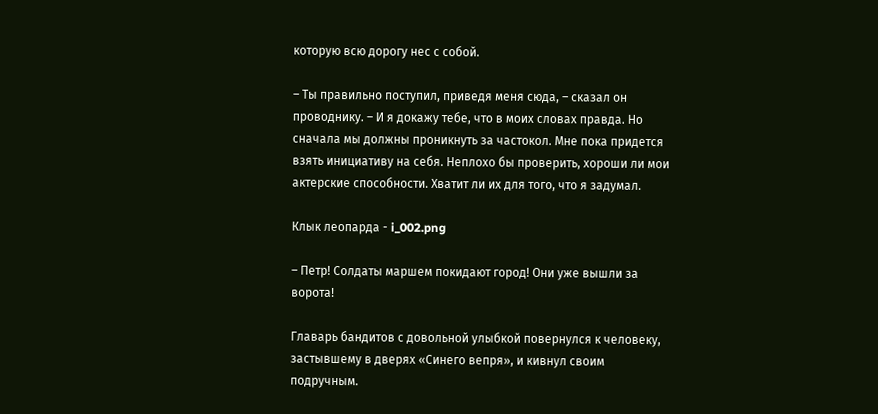которую всю дорогу нес с собой.

– Ты правильно поступил, приведя меня сюда, – сказал он проводнику. – И я докажу тебе, что в моих словах правда. Но сначала мы должны проникнуть за частокол. Мне пока придется взять инициативу на себя. Неплохо бы проверить, хороши ли мои актерские способности. Хватит ли их для того, что я задумал.

Клык леопарда - i_002.png

– Петр! Солдаты маршем покидают город! Они уже вышли за ворота!

Главарь бандитов с довольной улыбкой повернулся к человеку, застывшему в дверях «Синего вепря», и кивнул своим подручным.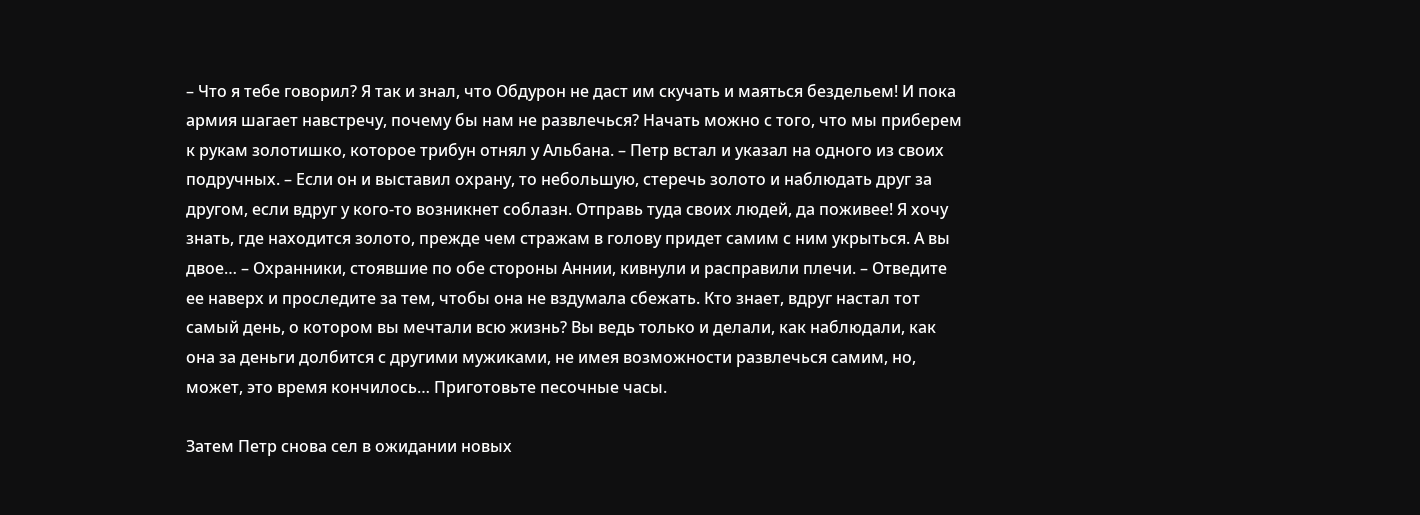– Что я тебе говорил? Я так и знал, что Обдурон не даст им скучать и маяться бездельем! И пока армия шагает навстречу, почему бы нам не развлечься? Начать можно с того, что мы приберем к рукам золотишко, которое трибун отнял у Альбана. – Петр встал и указал на одного из своих подручных. – Если он и выставил охрану, то небольшую, стеречь золото и наблюдать друг за другом, если вдруг у кого-то возникнет соблазн. Отправь туда своих людей, да поживее! Я хочу знать, где находится золото, прежде чем стражам в голову придет самим с ним укрыться. А вы двое… – Охранники, стоявшие по обе стороны Аннии, кивнули и расправили плечи. – Отведите ее наверх и проследите за тем, чтобы она не вздумала сбежать. Кто знает, вдруг настал тот самый день, о котором вы мечтали всю жизнь? Вы ведь только и делали, как наблюдали, как она за деньги долбится с другими мужиками, не имея возможности развлечься самим, но, может, это время кончилось… Приготовьте песочные часы.

Затем Петр снова сел в ожидании новых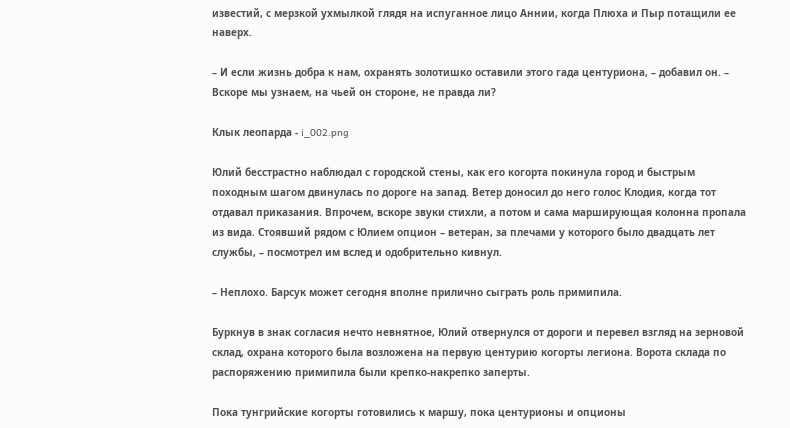известий, с мерзкой ухмылкой глядя на испуганное лицо Аннии, когда Плюха и Пыр потащили ее наверх.

– И если жизнь добра к нам, охранять золотишко оставили этого гада центуриона, – добавил он. – Вскоре мы узнаем, на чьей он стороне, не правда ли?

Клык леопарда - i_002.png

Юлий бесстрастно наблюдал с городской стены, как его когорта покинула город и быстрым походным шагом двинулась по дороге на запад. Ветер доносил до него голос Клодия, когда тот отдавал приказания. Впрочем, вскоре звуки стихли, а потом и сама марширующая колонна пропала из вида. Стоявший рядом с Юлием опцион – ветеран, за плечами у которого было двадцать лет службы, – посмотрел им вслед и одобрительно кивнул.

– Неплохо. Барсук может сегодня вполне прилично сыграть роль примипила.

Буркнув в знак согласия нечто невнятное, Юлий отвернулся от дороги и перевел взгляд на зерновой склад, охрана которого была возложена на первую центурию когорты легиона. Ворота склада по распоряжению примипила были крепко-накрепко заперты.

Пока тунгрийские когорты готовились к маршу, пока центурионы и опционы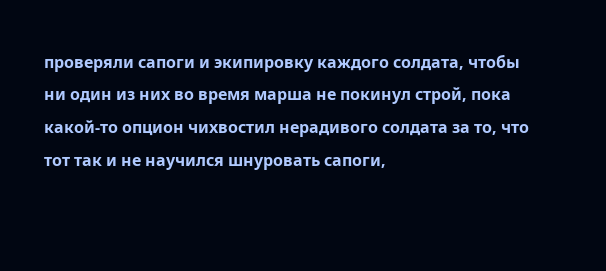проверяли сапоги и экипировку каждого солдата, чтобы ни один из них во время марша не покинул строй, пока какой-то опцион чихвостил нерадивого солдата за то, что тот так и не научился шнуровать сапоги,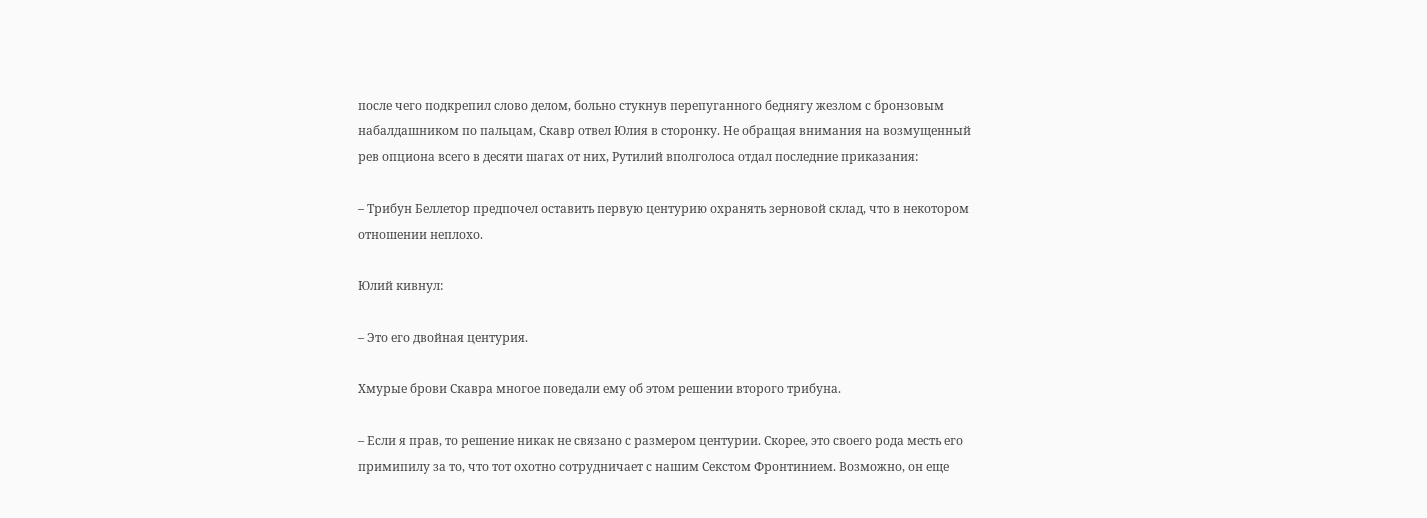после чего подкрепил слово делом, больно стукнув перепуганного беднягу жезлом с бронзовым набалдашником по пальцам, Скавр отвел Юлия в сторонку. Не обращая внимания на возмущенный рев опциона всего в десяти шагах от них, Рутилий вполголоса отдал последние приказания:

– Трибун Беллетор предпочел оставить первую центурию охранять зерновой склад, что в некотором отношении неплохо.

Юлий кивнул:

– Это его двойная центурия.

Хмурые брови Скавра многое поведали ему об этом решении второго трибуна.

– Если я прав, то решение никак не связано с размером центурии. Скорее, это своего рода месть его примипилу за то, что тот охотно сотрудничает с нашим Секстом Фронтинием. Возможно, он еще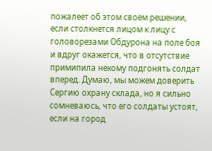пожалеет об этом своем решении, если столкнется лицом к лицу с головорезами Обдурона на поле боя и вдруг окажется, что в отсутствие примипила некому подгонять солдат вперед. Думаю, мы можем доверить Сергию охрану склада, но я сильно сомневаюсь, что его солдаты устоят, если на город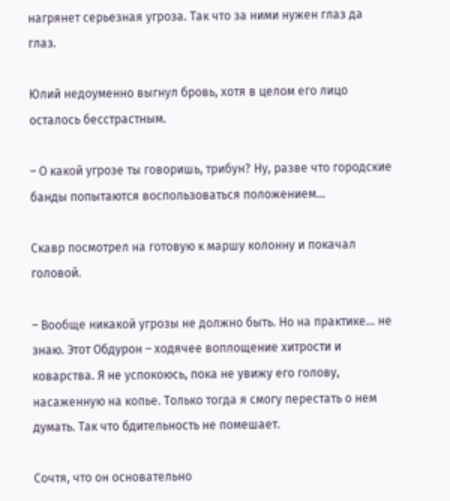нагрянет серьезная угроза. Так что за ними нужен глаз да глаз.

Юлий недоуменно выгнул бровь, хотя в целом его лицо осталось бесстрастным.

– О какой угрозе ты говоришь, трибун? Ну, разве что городские банды попытаются воспользоваться положением…

Скавр посмотрел на готовую к маршу колонну и покачал головой.

– Вообще никакой угрозы не должно быть. Но на практике… не знаю. Этот Обдурон – ходячее воплощение хитрости и коварства. Я не успокоюсь, пока не увижу его голову, насаженную на копье. Только тогда я смогу перестать о нем думать. Так что бдительность не помешает.

Сочтя, что он основательно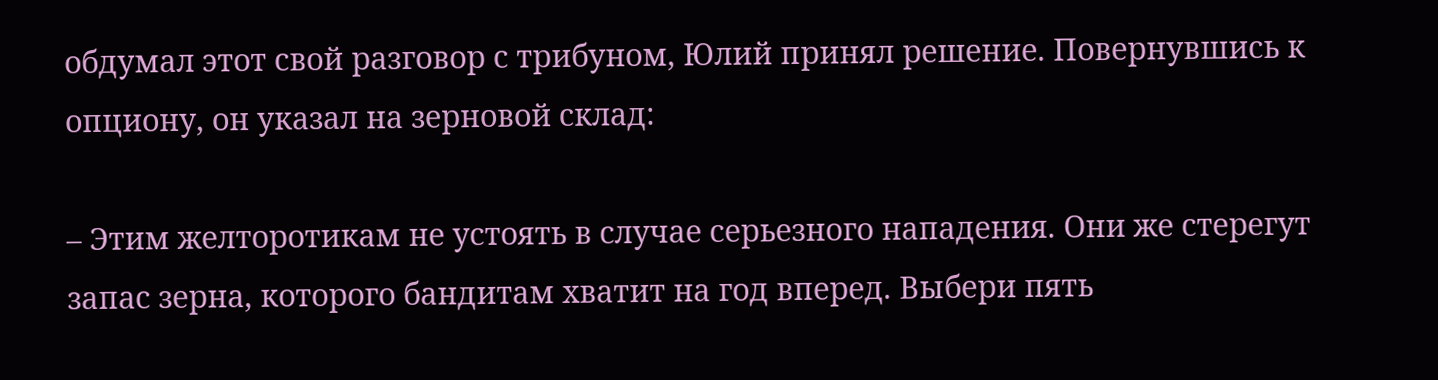обдумал этот свой разговор с трибуном, Юлий принял решение. Повернувшись к опциону, он указал на зерновой склад:

– Этим желторотикам не устоять в случае серьезного нападения. Они же стерегут запас зерна, которого бандитам хватит на год вперед. Выбери пять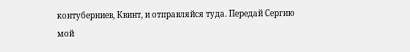контуберниев, Квинт, и отправляйся туда. Передай Сергию мой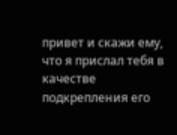привет и скажи ему, что я прислал тебя в качестве подкрепления его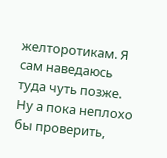желторотикам. Я сам наведаюсь туда чуть позже. Ну а пока неплохо бы проверить,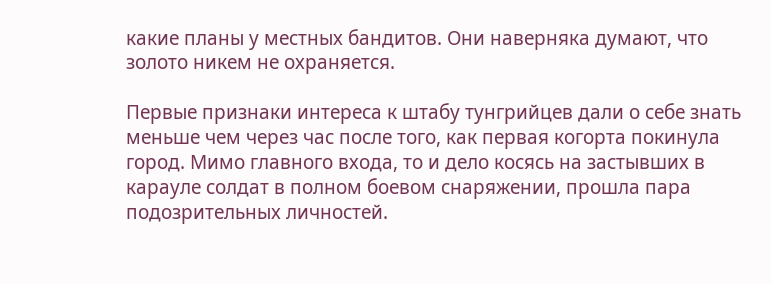какие планы у местных бандитов. Они наверняка думают, что золото никем не охраняется.

Первые признаки интереса к штабу тунгрийцев дали о себе знать меньше чем через час после того, как первая когорта покинула город. Мимо главного входа, то и дело косясь на застывших в карауле солдат в полном боевом снаряжении, прошла пара подозрительных личностей.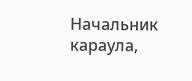Начальник караула,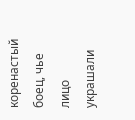коренастый боец, чье лицо украшали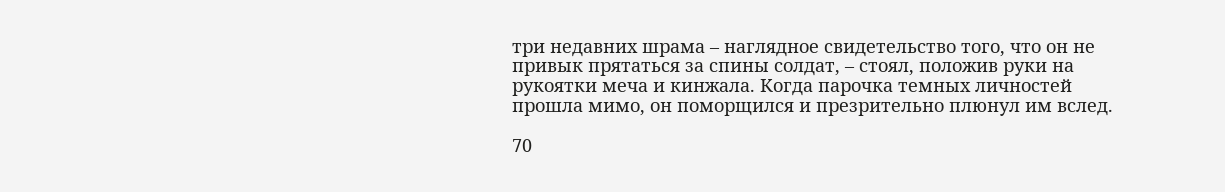три недавних шрама – наглядное свидетельство того, что он не привык прятаться за спины солдат, – стоял, положив руки на рукоятки меча и кинжала. Когда парочка темных личностей прошла мимо, он поморщился и презрительно плюнул им вслед.

70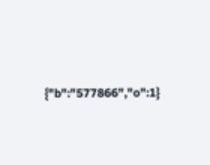{"b":"577866","o":1}